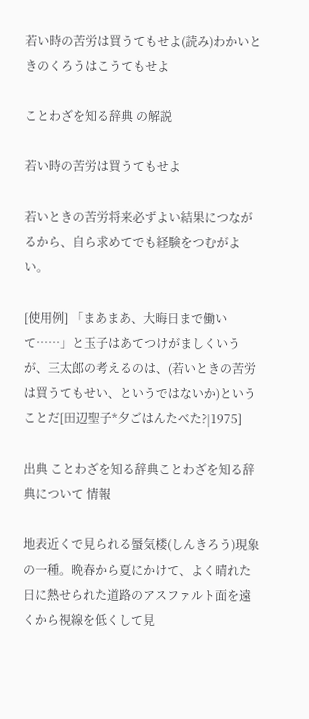若い時の苦労は買うてもせよ(読み)わかいときのくろうはこうてもせよ

ことわざを知る辞典 の解説

若い時の苦労は買うてもせよ

若いときの苦労将来必ずよい結果につながるから、自ら求めてでも経験をつむがよい。

[使用例] 「まあまあ、大晦日まで働いて……」と玉子はあてつけがましくいうが、三太郎の考えるのは、(若いときの苦労は買うてもせい、というではないか)ということだ[田辺聖子*夕ごはんたべた?|1975]

出典 ことわざを知る辞典ことわざを知る辞典について 情報

地表近くで見られる蜃気楼(しんきろう)現象の一種。晩春から夏にかけて、よく晴れた日に熱せられた道路のアスファルト面を遠くから視線を低くして見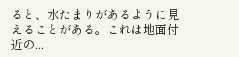ると、水たまりがあるように見えることがある。これは地面付近の...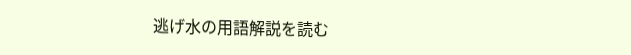逃げ水の用語解説を読む